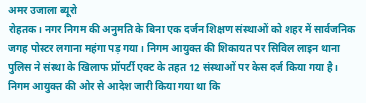अमर उजाला ब्यूरो
रोहतक। नगर निगम की अनुमति के बिना एक दर्जन शिक्षण संस्थाओं को शहर में सार्वजनिक जगह पोस्टर लगाना महंगा पड़ गया। निगम आयुक्त की शिकायत पर सिविल लाइन थाना पुलिस ने संस्था के खिलाफ प्रॉपर्टी एक्ट के तहत 12 संस्थाओं पर केस दर्ज किया गया है।
निगम आयुक्त की ओर से आदेश जारी किया गया था कि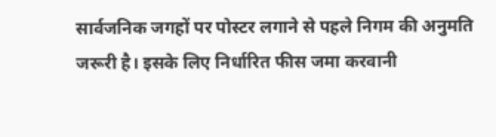सार्वजनिक जगहों पर पोस्टर लगाने से पहले निगम की अनुमति जरूरी है। इसके लिए निर्धारित फीस जमा करवानी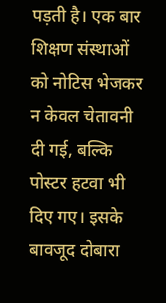पड़ती है। एक बार शिक्षण संस्थाओं को नोटिस भेजकर न केवल चेतावनी दी गई, बल्कि पोस्टर हटवा भी दिए गए। इसके बावजूद दोबारा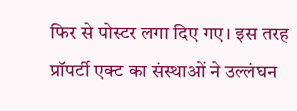फिर से पोस्टर लगा दिए गए। इस तरह प्रॉपर्टी एक्ट का संस्थाओं ने उल्लंघन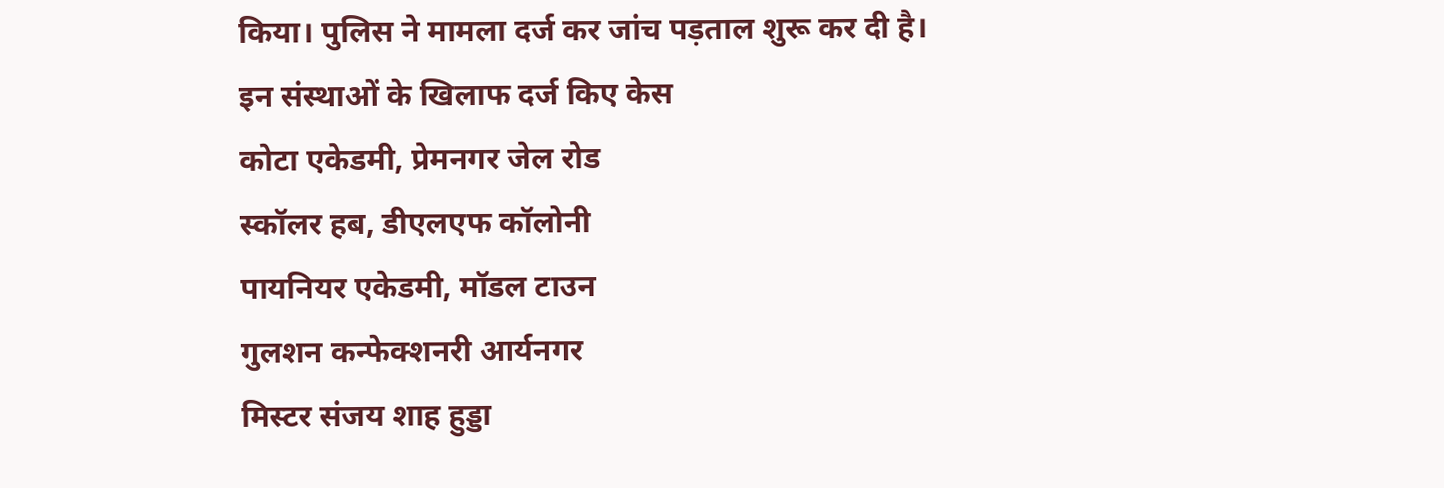किया। पुलिस ने मामला दर्ज कर जांच पड़ताल शुरू कर दी है।
इन संस्थाओं के खिलाफ दर्ज किए केस
कोटा एकेडमी, प्रेमनगर जेल रोड
स्कॉलर हब, डीएलएफ कॉलोनी
पायनियर एकेडमी, मॉडल टाउन
गुलशन कन्फेक्शनरी आर्यनगर
मिस्टर संजय शाह हुड्डा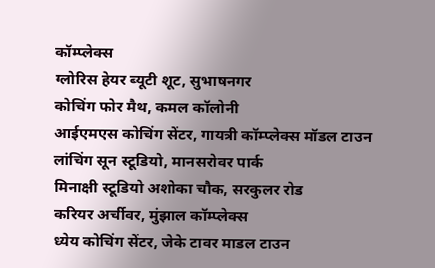कॉम्प्लेक्स
ग्लोरिस हेयर ब्यूटी शूट, सुभाषनगर
कोचिंग फोर मैथ, कमल कॉलोनी
आईएमएस कोचिंग सेंटर, गायत्री कॉम्प्लेक्स मॉडल टाउन
लांचिंग सून स्टूडियो, मानसरोवर पार्क
मिनाक्षी स्टूडियो अशोका चौक, सरकुलर रोड
करियर अर्चीवर, मुंझाल कॉम्प्लेक्स
ध्येय कोचिंग सेंटर, जेके टावर माडल टाउन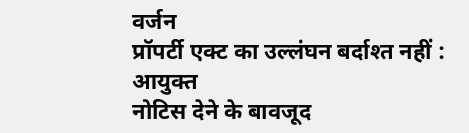वर्जन
प्रॉपर्टी एक्ट का उल्लंघन बर्दाश्त नहीं : आयुक्त
नोटिस देने के बावजूद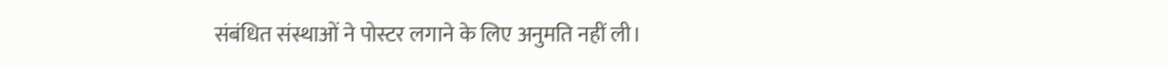संबंधित संस्थाओं ने पोस्टर लगाने के लिए अनुमति नहीं ली।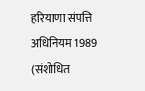हरियाणा संपत्ति अधिनियम 1989 (संशोधित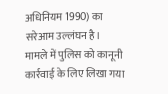अधिनियम 1990) का सरेआम उल्लंघन है। मामले में पुलिस को कानूनी कार्रवाई के लिए लिखा गया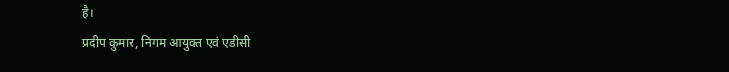है।
प्रदीप कुमार, निगम आयुक्त एवं एडीसी